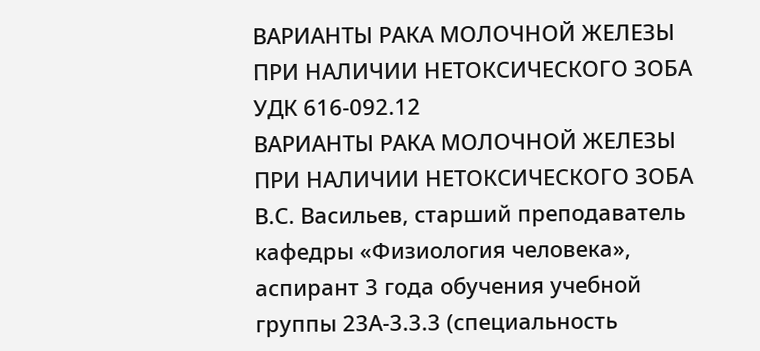ВАРИАНТЫ РАКА МОЛОЧНОЙ ЖЕЛЕЗЫ ПРИ НАЛИЧИИ НЕТОКСИЧЕСКОГО ЗОБА
УДК 616-092.12
ВАРИАНТЫ РАКА МОЛОЧНОЙ ЖЕЛЕЗЫ ПРИ НАЛИЧИИ НЕТОКСИЧЕСКОГО ЗОБА
В.С. Васильев, старший преподаватель кафедры «Физиология человека», аспирант 3 года обучения учебной группы 23А-3.3.3 (специальность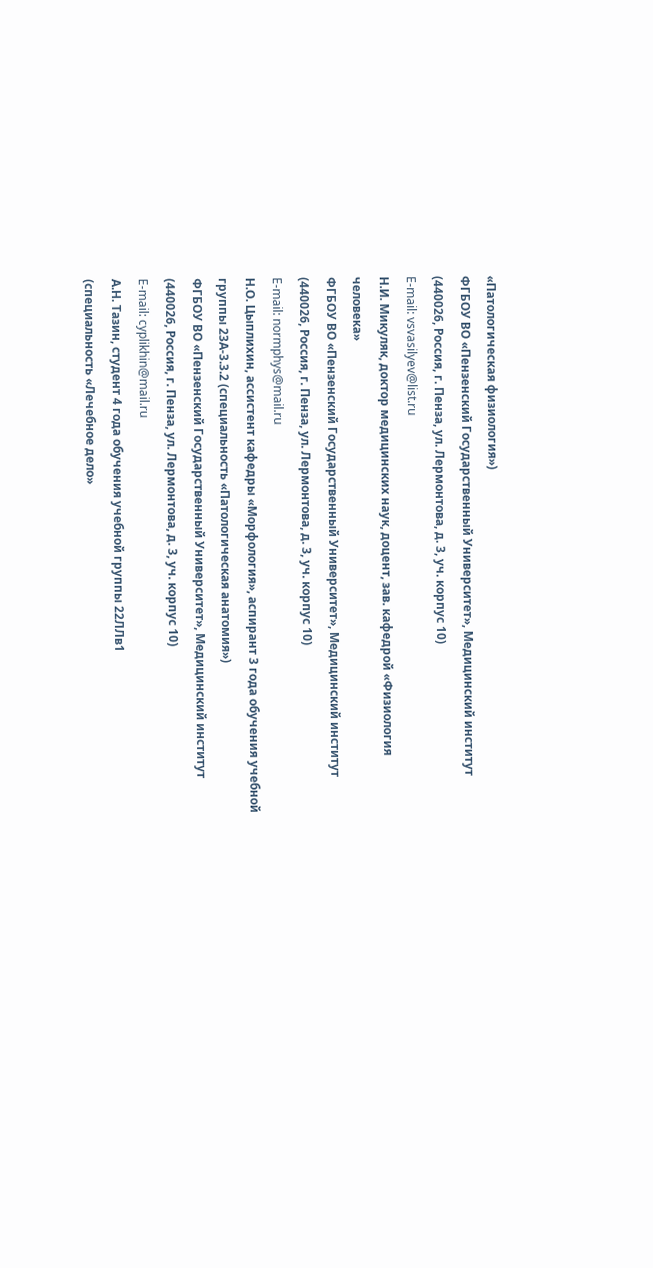«Патологическая физиология»)
ФГБОУ ВО «Пензенский Государственный Университет», Медицинский институт
(440026, Россия, г. Пенза, ул. Лермонтова, д. 3, уч. корпус 10)
E-mail: vsvasilyev@list.ru
Н.И. Микуляк, доктор медицинских наук, доцент, зав. кафедрой «Физиология человека»
ФГБОУ ВО «Пензенский Государственный Университет», Медицинский институт
(440026, Россия, г. Пенза, ул. Лермонтова, д. 3, уч. корпус 10)
E-mail: normphys@mail.ru
Н.О. Цыплихин, ассистент кафедры «Морфология», аспирант 3 года обучения учебной группы 23А-3.3.2 (специальность «Патологическая анатомия»)
ФГБОУ ВО «Пензенский Государственный Университет», Медицинский институт
(440026, Россия, г. Пенза, ул. Лермонтова, д. 3, уч. корпус 10)
E-mail: cyplikhin@mail.ru
А.Н. Тазин, студент 4 года обучения учебной группы 22ЛЛв1
(специальность «Лечебное дело»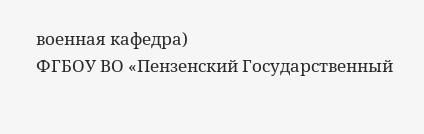военная кафедра)
ФГБОУ ВО «Пензенский Государственный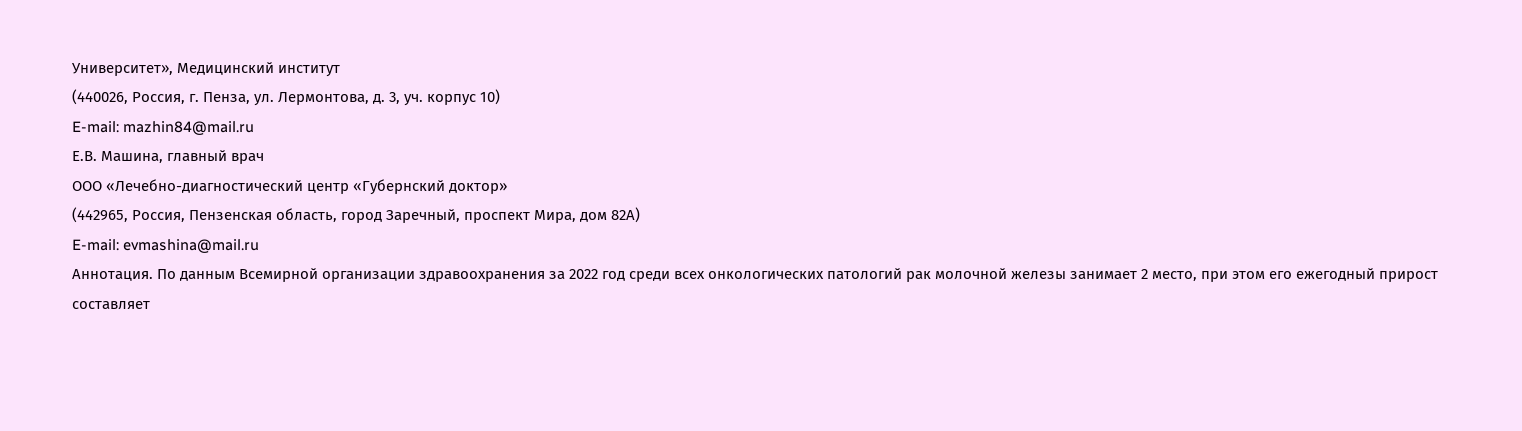Университет», Медицинский институт
(440026, Россия, г. Пенза, ул. Лермонтова, д. 3, уч. корпус 10)
E-mail: mazhin84@mail.ru
Е.В. Машина, главный врач
ООО «Лечебно-диагностический центр «Губернский доктор»
(442965, Россия, Пензенская область, город Заречный, проспект Мира, дом 82А)
E-mail: evmashina@mail.ru
Аннотация. По данным Всемирной организации здравоохранения за 2022 год среди всех онкологических патологий рак молочной железы занимает 2 место, при этом его ежегодный прирост составляет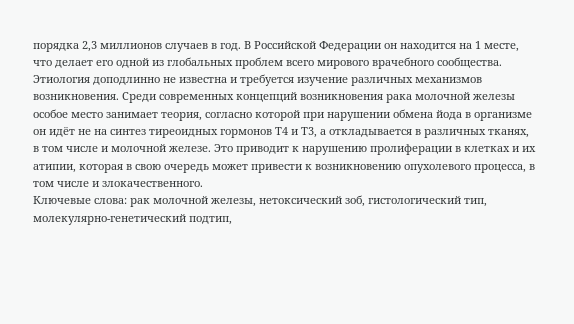порядка 2,3 миллионов случаев в год. В Российской Федерации он находится на 1 месте, что делает его одной из глобальных проблем всего мирового врачебного сообщества. Этиология доподлинно не известна и требуется изучение различных механизмов возникновения. Среди современных концепций возникновения рака молочной железы особое место занимает теория, согласно которой при нарушении обмена йода в организме он идёт не на синтез тиреоидных гормонов Т4 и Т3, а откладывается в различных тканях, в том числе и молочной железе. Это приводит к нарушению пролиферации в клетках и их атипии, которая в свою очередь может привести к возникновению опухолевого процесса, в том числе и злокачественного.
Ключевые слова: рак молочной железы, нетоксический зоб, гистологический тип, молекулярно-генетический подтип,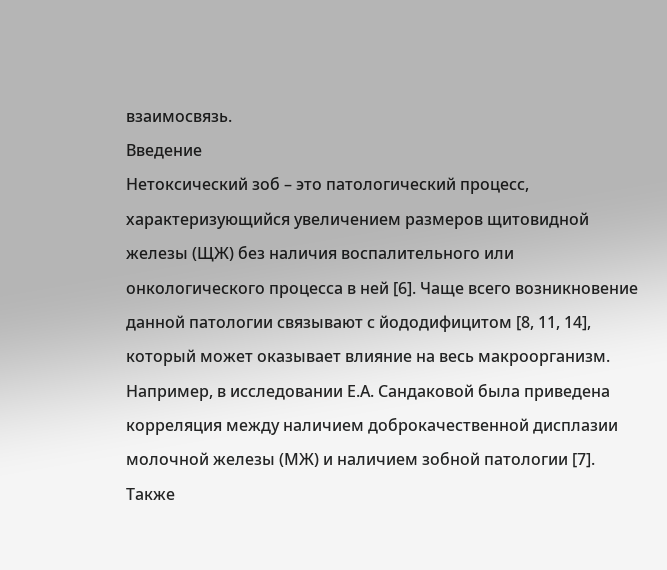взаимосвязь.
Введение
Нетоксический зоб – это патологический процесс, характеризующийся увеличением размеров щитовидной железы (ЩЖ) без наличия воспалительного или онкологического процесса в ней [6]. Чаще всего возникновение данной патологии связывают с йододифицитом [8, 11, 14], который может оказывает влияние на весь макроорганизм. Например, в исследовании Е.А. Сандаковой была приведена корреляция между наличием доброкачественной дисплазии молочной железы (МЖ) и наличием зобной патологии [7]. Также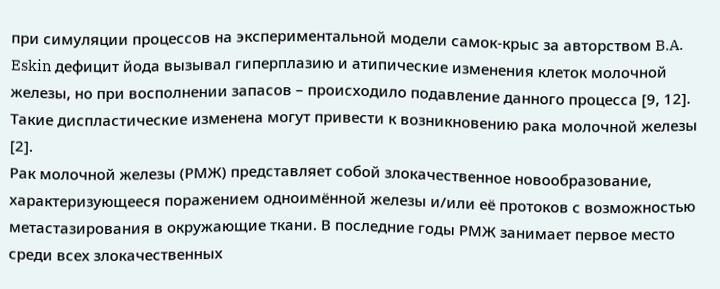при симуляции процессов на экспериментальной модели самок-крыс за авторством B.A. Eskin дефицит йода вызывал гиперплазию и атипические изменения клеток молочной железы, но при восполнении запасов – происходило подавление данного процесса [9, 12]. Такие диспластические изменена могут привести к возникновению рака молочной железы [2].
Рак молочной железы (РМЖ) представляет собой злокачественное новообразование, характеризующееся поражением одноимённой железы и/или её протоков с возможностью метастазирования в окружающие ткани. В последние годы РМЖ занимает первое место среди всех злокачественных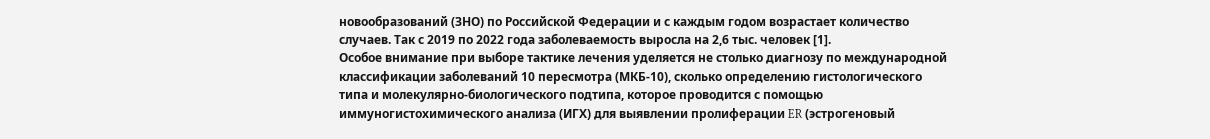новообразований (ЗНО) по Российской Федерации и с каждым годом возрастает количество случаев. Так с 2019 по 2022 года заболеваемость выросла на 2,6 тыс. человек [1].
Особое внимание при выборе тактике лечения уделяется не столько диагнозу по международной классификации заболеваний 10 пересмотра (МКБ-10), сколько определению гистологического типа и молекулярно-биологического подтипа, которое проводится с помощью иммуногистохимического анализа (ИГХ) для выявлении пролиферации ER (эстрогеновый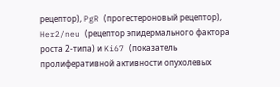рецептор), PgR (прогестероновый рецептор), Her2/neu (рецептор эпидермального фактора роста 2-типа) и Ki67 (показатель пролиферативной активности опухолевых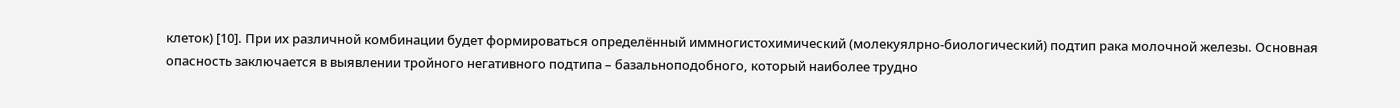клеток) [10]. При их различной комбинации будет формироваться определённый иммногистохимический (молекуялрно-биологический) подтип рака молочной железы. Основная опасность заключается в выявлении тройного негативного подтипа – базальноподобного, который наиболее трудно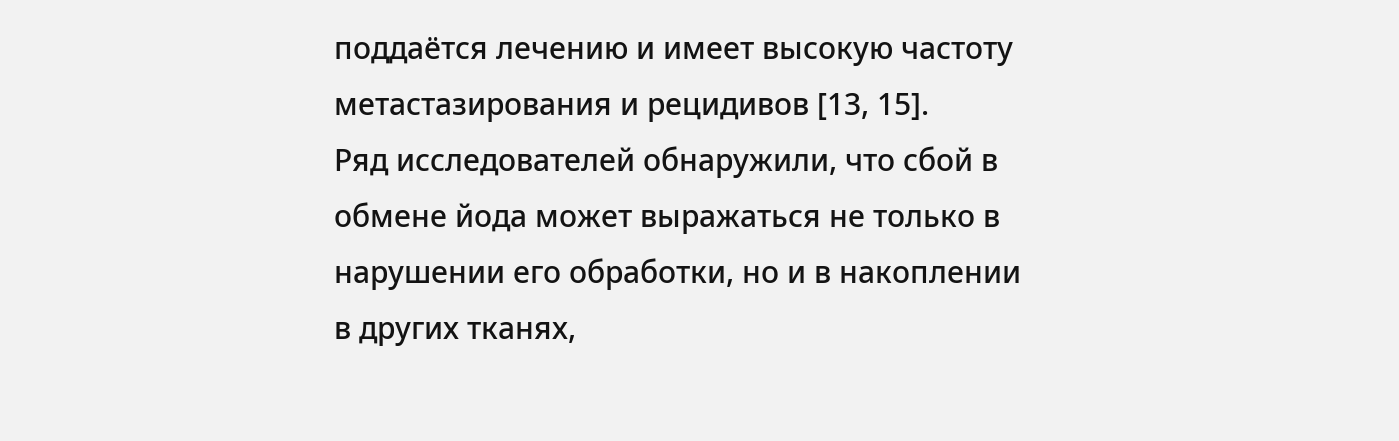поддаётся лечению и имеет высокую частоту метастазирования и рецидивов [13, 15].
Ряд исследователей обнаружили, что сбой в обмене йода может выражаться не только в нарушении его обработки, но и в накоплении в других тканях,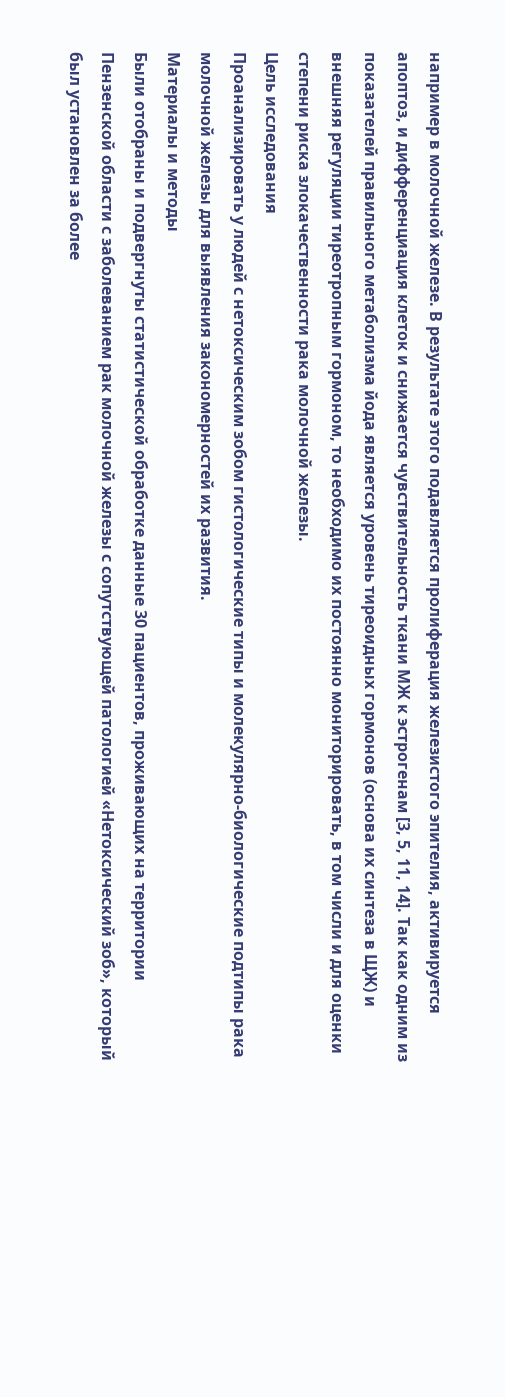например в молочной железе. В результате этого подавляется пролиферация железистого эпителия, активируется апоптоз, и дифференциация клеток и снижается чувствительность ткани МЖ к эстрогенам [3, 5, 11, 14]. Так как одним из показателей правильного метаболизма йода является уровень тиреоидных гормонов (основа их синтеза в ЩЖ) и внешняя регуляции тиреотропным гормоном, то необходимо их постоянно мониторировать, в том числи и для оценки степени риска злокачественности рака молочной железы.
Цель исследования
Проанализировать у людей с нетоксическим зобом гистологические типы и молекулярно-биологические подтипы рака молочной железы для выявления закономерностей их развития.
Материалы и методы
Были отобраны и подвергнуты статистической обработке данные 30 пациентов, проживающих на территории Пензенской области с заболеванием рак молочной железы с сопутствующей патологией «Нетоксический зоб», который был установлен за более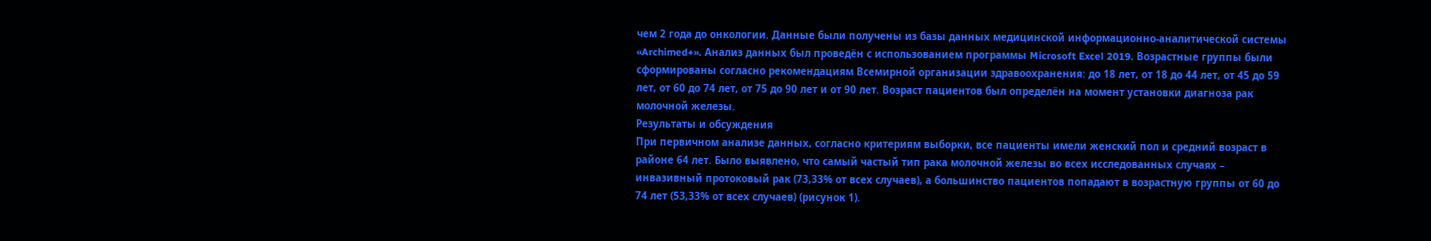чем 2 года до онкологии. Данные были получены из базы данных медицинской информационно-аналитической системы «Archimed+». Анализ данных был проведён с использованием программы Microsoft Excel 2019. Возрастные группы были сформированы согласно рекомендациям Всемирной организации здравоохранения: до 18 лет, от 18 до 44 лет, от 45 до 59 лет, от 60 до 74 лет, от 75 до 90 лет и от 90 лет. Возраст пациентов был определён на момент установки диагноза рак молочной железы.
Результаты и обсуждения
При первичном анализе данных, согласно критериям выборки, все пациенты имели женский пол и средний возраст в районе 64 лет. Было выявлено, что самый частый тип рака молочной железы во всех исследованных случаях – инвазивный протоковый рак (73,33% от всех случаев), а большинство пациентов попадают в возрастную группы от 60 до 74 лет (53,33% от всех случаев) (рисунок 1).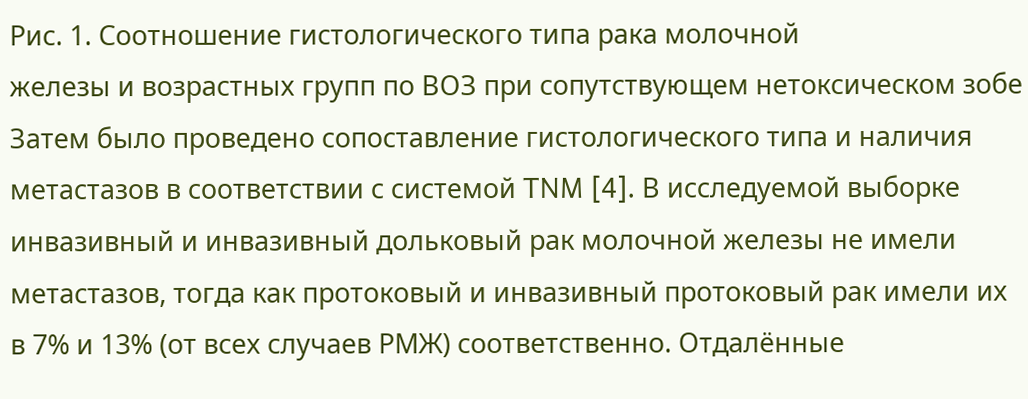Рис. 1. Соотношение гистологического типа рака молочной
железы и возрастных групп по ВОЗ при сопутствующем нетоксическом зобе
Затем было проведено сопоставление гистологического типа и наличия метастазов в соответствии с системой TNM [4]. В исследуемой выборке инвазивный и инвазивный дольковый рак молочной железы не имели метастазов, тогда как протоковый и инвазивный протоковый рак имели их в 7% и 13% (от всех случаев РМЖ) соответственно. Отдалённые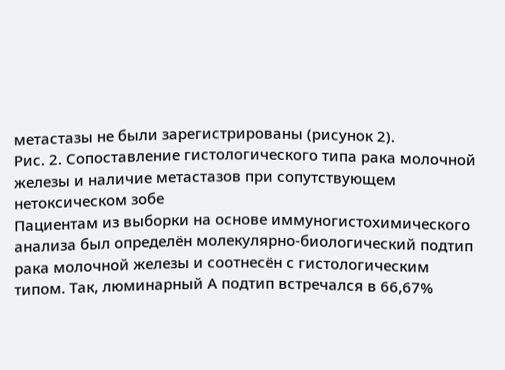метастазы не были зарегистрированы (рисунок 2).
Рис. 2. Сопоставление гистологического типа рака молочной
железы и наличие метастазов при сопутствующем нетоксическом зобе
Пациентам из выборки на основе иммуногистохимического анализа был определён молекулярно-биологический подтип рака молочной железы и соотнесён с гистологическим типом. Так, люминарный А подтип встречался в 66,67%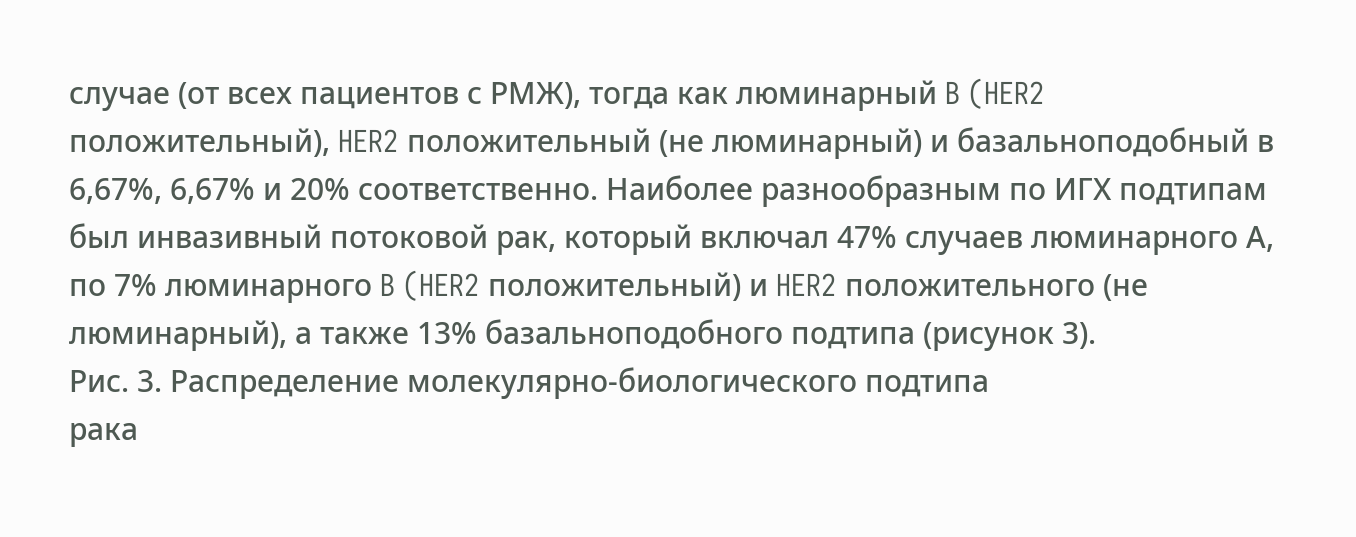случае (от всех пациентов с РМЖ), тогда как люминарный B (HER2 положительный), HER2 положительный (не люминарный) и базальноподобный в 6,67%, 6,67% и 20% соответственно. Наиболее разнообразным по ИГХ подтипам был инвазивный потоковой рак, который включал 47% случаев люминарного А, по 7% люминарного B (HER2 положительный) и HER2 положительного (не люминарный), а также 13% базальноподобного подтипа (рисунок 3).
Рис. 3. Распределение молекулярно-биологического подтипа
рака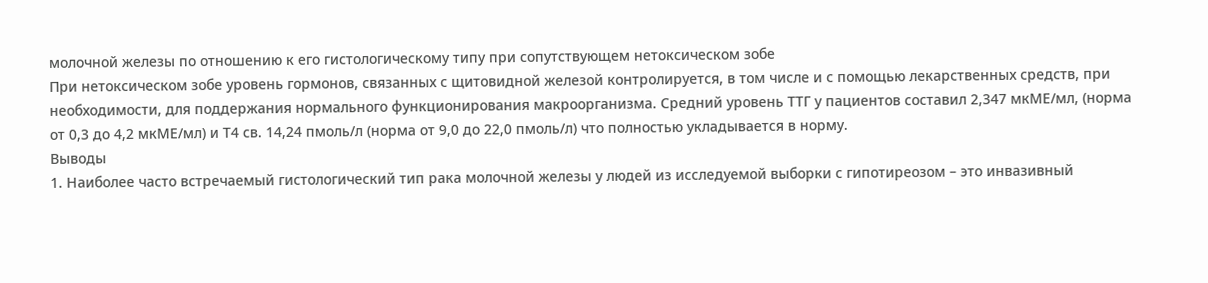молочной железы по отношению к его гистологическому типу при сопутствующем нетоксическом зобе
При нетоксическом зобе уровень гормонов, связанных с щитовидной железой контролируется, в том числе и с помощью лекарственных средств, при необходимости, для поддержания нормального функционирования макроорганизма. Средний уровень ТТГ у пациентов составил 2,347 мкМЕ/мл, (норма от 0,3 до 4,2 мкМЕ/мл) и Т4 св. 14,24 пмоль/л (норма от 9,0 до 22,0 пмоль/л) что полностью укладывается в норму.
Выводы
1. Наиболее часто встречаемый гистологический тип рака молочной железы у людей из исследуемой выборки с гипотиреозом – это инвазивный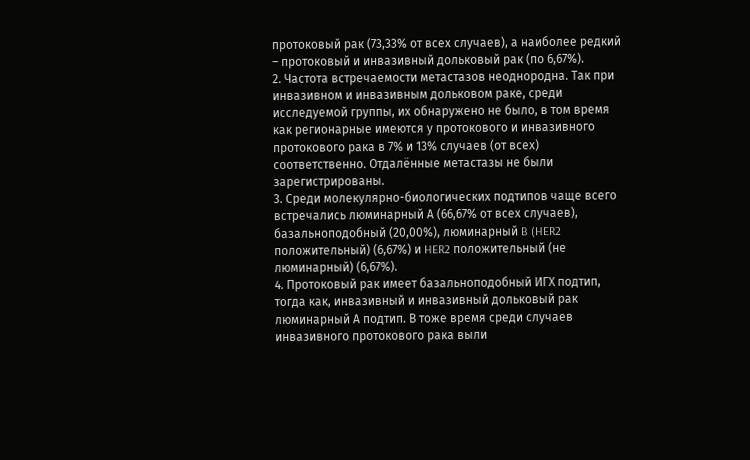протоковый рак (73,33% от всех случаев), а наиболее редкий – протоковый и инвазивный дольковый рак (по 6,67%).
2. Частота встречаемости метастазов неоднородна. Так при инвазивном и инвазивным дольковом раке, среди исследуемой группы, их обнаружено не было, в том время как регионарные имеются у протокового и инвазивного протокового рака в 7% и 13% случаев (от всех) соответственно. Отдалённые метастазы не были зарегистрированы.
3. Среди молекулярно-биологических подтипов чаще всего встречались люминарный А (66,67% от всех случаев), базальноподобный (20,00%), люминарный B (HER2 положительный) (6,67%) и HER2 положительный (не люминарный) (6,67%).
4. Протоковый рак имеет базальноподобный ИГХ подтип, тогда как, инвазивный и инвазивный дольковый рак люминарный А подтип. В тоже время среди случаев инвазивного протокового рака выли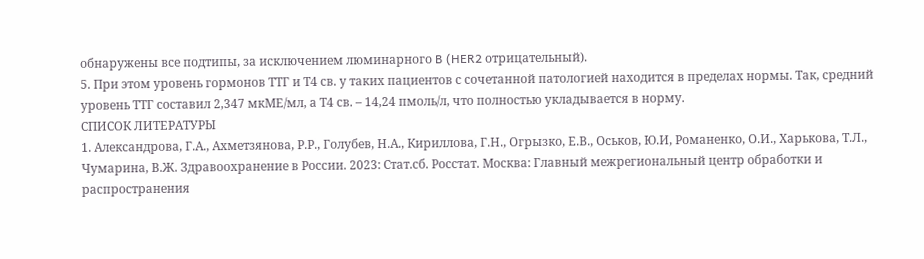обнаружены все подтипы, за исключением люминарного B (HER2 отрицательный).
5. При этом уровень гормонов ТТГ и Т4 св. у таких пациентов с сочетанной патологией находится в пределах нормы. Так, средний уровень ТТГ составил 2,347 мкМЕ/мл, а Т4 св. – 14,24 пмоль/л, что полностью укладывается в норму.
СПИСОК ЛИТЕРАТУРЫ
1. Александрова, Г.А., Ахметзянова, Р.Р., Голубев, Н.А., Кириллова, Г.Н., Огрызко, Е.В., Оськов, Ю.И, Романенко, О.И., Харькова, Т.Л., Чумарина, В.Ж. Здравоохранение в России. 2023: Стат.сб. Росстат. Москва: Главный межрегиональный центр обработки и распространения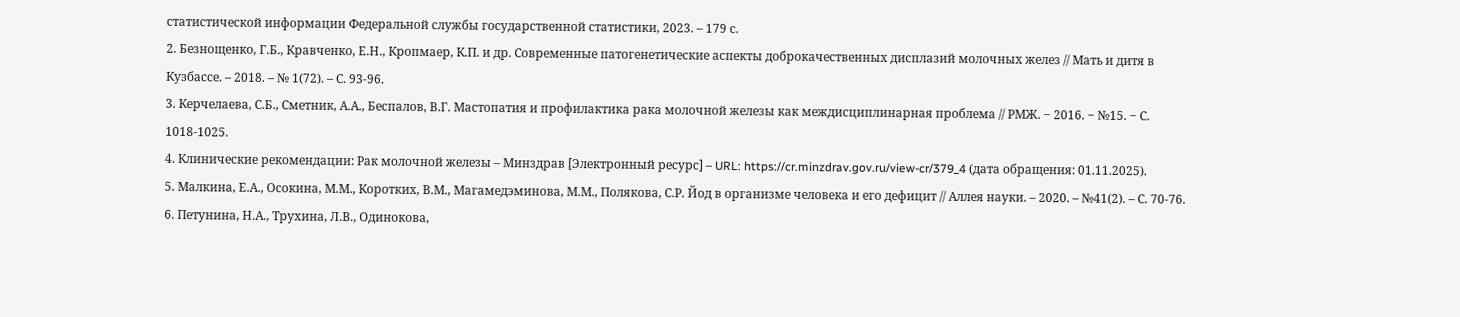статистической информации Федеральной службы государственной статистики, 2023. – 179 с.
2. Безнощенко, Г.Б., Кравченко, Е.Н., Кропмаер, К.П. и др. Современные патогенетические аспекты доброкачественных дисплазий молочных желез // Мать и дитя в Кузбассе. – 2018. – № 1(72). – С. 93-96.
3. Керчелаева, С.Б., Сметник, А.А., Беспалов, В.Г. Мастопатия и профилактика рака молочной железы как междисциплинарная проблема // РМЖ. ‒ 2016. ‒ №15. ‒ С. 1018-1025.
4. Клинические рекомендации: Рак молочной железы – Минздрав [Электронный ресурс] – URL: https://cr.minzdrav.gov.ru/view-cr/379_4 (дата обращения: 01.11.2025).
5. Малкина, Е.А., Осокина, М.М., Коротких, В.М., Магамедэминова, М.М., Полякова, С.Р. Йод в организме человека и его дефицит // Аллея науки. – 2020. – №41(2). – С. 70-76.
6. Петунина, Н.А., Трухина, Л.В., Одинокова,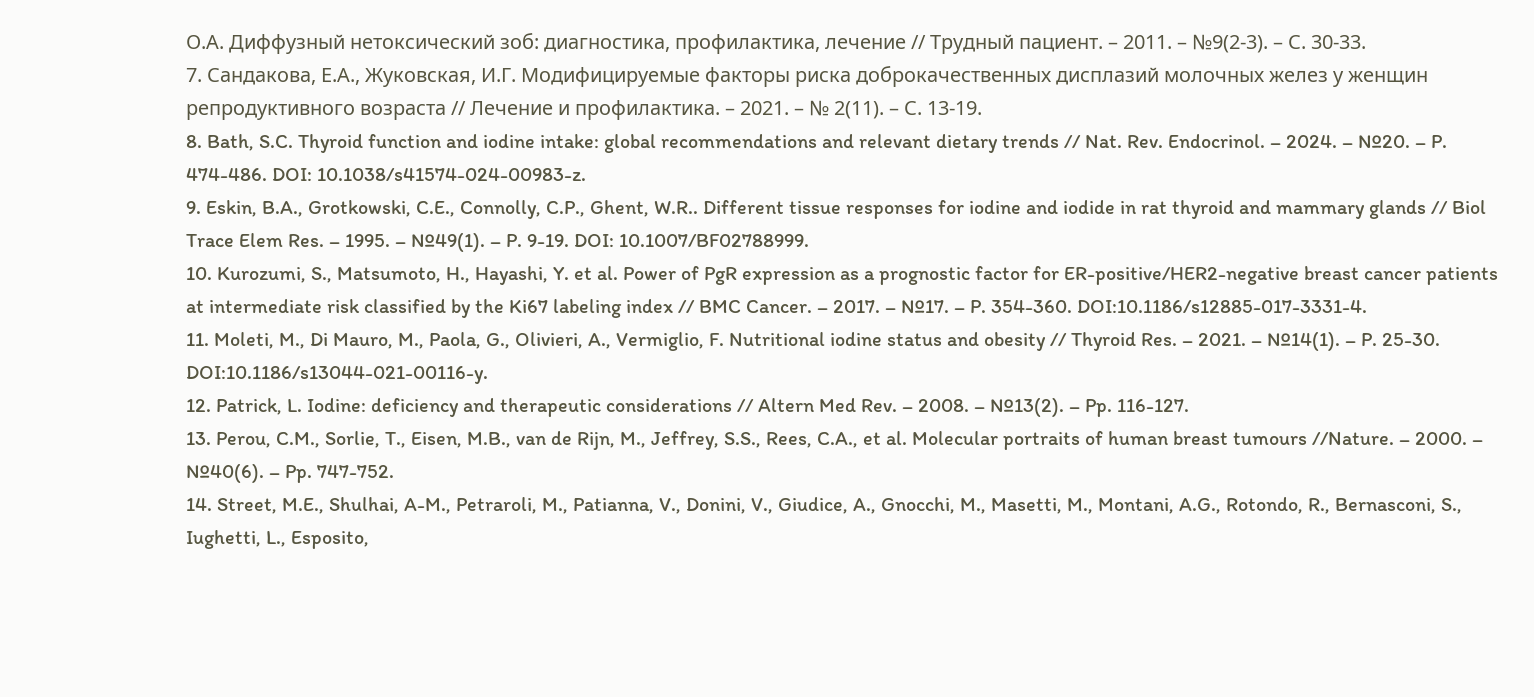О.А. Диффузный нетоксический зоб: диагностика, профилактика, лечение // Трудный пациент. – 2011. – №9(2-3). – С. 30-33.
7. Сандакова, Е.А., Жуковская, И.Г. Модифицируемые факторы риска доброкачественных дисплазий молочных желез у женщин репродуктивного возраста // Лечение и профилактика. – 2021. – № 2(11). – С. 13-19.
8. Bath, S.C. Thyroid function and iodine intake: global recommendations and relevant dietary trends // Nat. Rev. Endocrinol. – 2024. – №20. – P. 474-486. DOI: 10.1038/s41574-024-00983-z.
9. Eskin, B.A., Grotkowski, C.E., Connolly, C.P., Ghent, W.R.. Different tissue responses for iodine and iodide in rat thyroid and mammary glands // Biol Trace Elem Res. – 1995. – №49(1). – P. 9-19. DOI: 10.1007/BF02788999.
10. Kurozumi, S., Matsumoto, H., Hayashi, Y. et al. Power of PgR expression as a prognostic factor for ER-positive/HER2-negative breast cancer patients at intermediate risk classified by the Ki67 labeling index // BMC Cancer. – 2017. – №17. – P. 354-360. DOI:10.1186/s12885-017-3331-4.
11. Moleti, M., Di Mauro, M., Paola, G., Olivieri, A., Vermiglio, F. Nutritional iodine status and obesity // Thyroid Res. – 2021. – №14(1). – P. 25-30. DOI:10.1186/s13044-021-00116-y.
12. Patrick, L. Iodine: deficiency and therapeutic considerations // Altern Med Rev. – 2008. – №13(2). – Pp. 116-127.
13. Perou, C.M., Sorlie, T., Eisen, M.B., van de Rijn, M., Jeffrey, S.S., Rees, C.A., et al. Molecular portraits of human breast tumours //Nature. – 2000. – №40(6). – Pp. 747-752.
14. Street, M.E., Shulhai, A-M., Petraroli, M., Patianna, V., Donini, V., Giudice, A., Gnocchi, M., Masetti, M., Montani, A.G., Rotondo, R., Bernasconi, S., Iughetti, L., Esposito,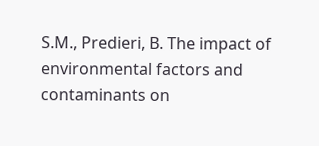S.M., Predieri, B. The impact of environmental factors and contaminants on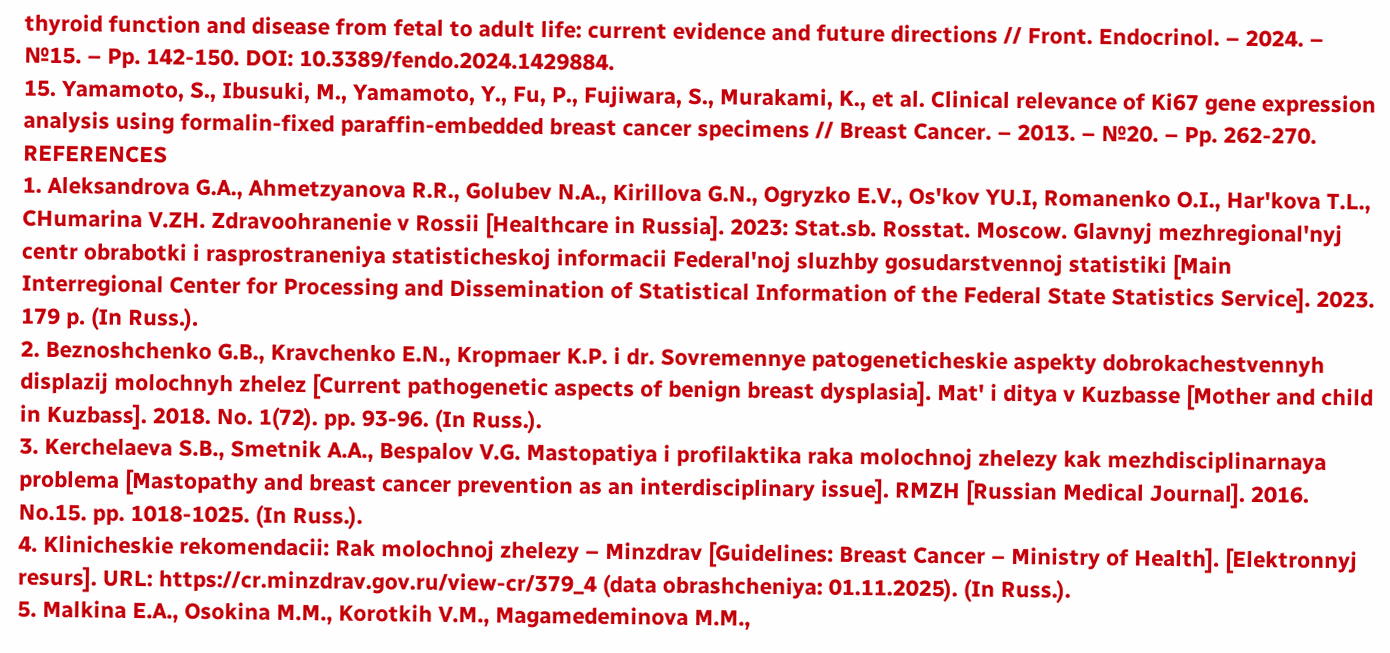thyroid function and disease from fetal to adult life: current evidence and future directions // Front. Endocrinol. – 2024. – №15. – Pp. 142-150. DOI: 10.3389/fendo.2024.1429884.
15. Yamamoto, S., Ibusuki, M., Yamamoto, Y., Fu, P., Fujiwara, S., Murakami, K., et al. Clinical relevance of Ki67 gene expression analysis using formalin-fixed paraffin-embedded breast cancer specimens // Breast Cancer. – 2013. – №20. – Pp. 262-270.
REFERENCES
1. Aleksandrova G.A., Ahmetzyanova R.R., Golubev N.A., Kirillova G.N., Ogryzko E.V., Os'kov YU.I, Romanenko O.I., Har'kova T.L., CHumarina V.ZH. Zdravoohranenie v Rossii [Healthcare in Russia]. 2023: Stat.sb. Rosstat. Moscow. Glavnyj mezhregional'nyj centr obrabotki i rasprostraneniya statisticheskoj informacii Federal'noj sluzhby gosudarstvennoj statistiki [Main Interregional Center for Processing and Dissemination of Statistical Information of the Federal State Statistics Service]. 2023. 179 p. (In Russ.).
2. Beznoshchenko G.B., Kravchenko E.N., Kropmaer K.P. i dr. Sovremennye patogeneticheskie aspekty dobrokachestvennyh displazij molochnyh zhelez [Current pathogenetic aspects of benign breast dysplasia]. Mat' i ditya v Kuzbasse [Mother and child in Kuzbass]. 2018. No. 1(72). pp. 93-96. (In Russ.).
3. Kerchelaeva S.B., Smetnik A.A., Bespalov V.G. Mastopatiya i profilaktika raka molochnoj zhelezy kak mezhdisciplinarnaya problema [Mastopathy and breast cancer prevention as an interdisciplinary issue]. RMZH [Russian Medical Journal]. 2016. No.15. pp. 1018-1025. (In Russ.).
4. Klinicheskie rekomendacii: Rak molochnoj zhelezy – Minzdrav [Guidelines: Breast Cancer – Ministry of Health]. [Elektronnyj resurs]. URL: https://cr.minzdrav.gov.ru/view-cr/379_4 (data obrashcheniya: 01.11.2025). (In Russ.).
5. Malkina E.A., Osokina M.M., Korotkih V.M., Magamedeminova M.M.,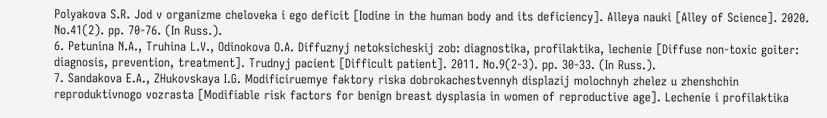Polyakova S.R. Jod v organizme cheloveka i ego deficit [Iodine in the human body and its deficiency]. Alleya nauki [Alley of Science]. 2020. No.41(2). pp. 70-76. (In Russ.).
6. Petunina N.A., Truhina L.V., Odinokova O.A. Diffuznyj netoksicheskij zob: diagnostika, profilaktika, lechenie [Diffuse non-toxic goiter: diagnosis, prevention, treatment]. Trudnyj pacient [Difficult patient]. 2011. No.9(2-3). pp. 30-33. (In Russ.).
7. Sandakova E.A., ZHukovskaya I.G. Modificiruemye faktory riska dobrokachestvennyh displazij molochnyh zhelez u zhenshchin reproduktivnogo vozrasta [Modifiable risk factors for benign breast dysplasia in women of reproductive age]. Lechenie i profilaktika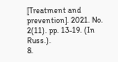[Treatment and prevention]. 2021. No. 2(11). pp. 13-19. (In Russ.).
8.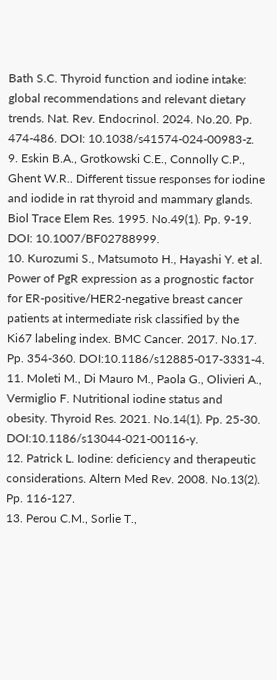Bath S.C. Thyroid function and iodine intake: global recommendations and relevant dietary trends. Nat. Rev. Endocrinol. 2024. No.20. Pp. 474-486. DOI: 10.1038/s41574-024-00983-z.
9. Eskin B.A., Grotkowski C.E., Connolly C.P., Ghent W.R.. Different tissue responses for iodine and iodide in rat thyroid and mammary glands. Biol Trace Elem Res. 1995. No.49(1). Pp. 9-19. DOI: 10.1007/BF02788999.
10. Kurozumi S., Matsumoto H., Hayashi Y. et al. Power of PgR expression as a prognostic factor for ER-positive/HER2-negative breast cancer patients at intermediate risk classified by the Ki67 labeling index. BMC Cancer. 2017. No.17. Pp. 354-360. DOI:10.1186/s12885-017-3331-4.
11. Moleti M., Di Mauro M., Paola G., Olivieri A., Vermiglio F. Nutritional iodine status and obesity. Thyroid Res. 2021. No.14(1). Pp. 25-30. DOI:10.1186/s13044-021-00116-y.
12. Patrick L. Iodine: deficiency and therapeutic considerations. Altern Med Rev. 2008. No.13(2). Pp. 116-127.
13. Perou C.M., Sorlie T.,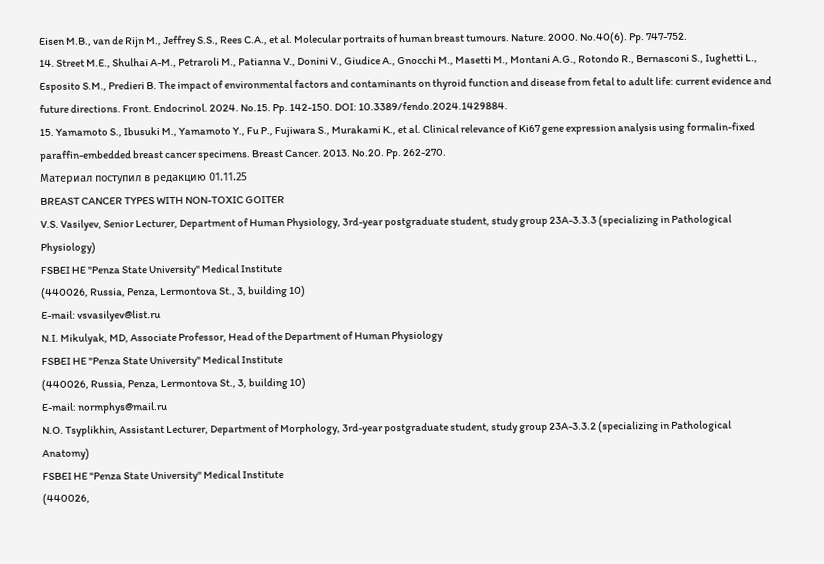Eisen M.B., van de Rijn M., Jeffrey S.S., Rees C.A., et al. Molecular portraits of human breast tumours. Nature. 2000. No.40(6). Pp. 747-752.
14. Street M.E., Shulhai A-M., Petraroli M., Patianna V., Donini V., Giudice A., Gnocchi M., Masetti M., Montani A.G., Rotondo R., Bernasconi S., Iughetti L., Esposito S.M., Predieri B. The impact of environmental factors and contaminants on thyroid function and disease from fetal to adult life: current evidence and future directions. Front. Endocrinol. 2024. No.15. Pp. 142-150. DOI: 10.3389/fendo.2024.1429884.
15. Yamamoto S., Ibusuki M., Yamamoto Y., Fu P., Fujiwara S., Murakami K., et al. Clinical relevance of Ki67 gene expression analysis using formalin-fixed paraffin-embedded breast cancer specimens. Breast Cancer. 2013. No.20. Pp. 262-270.
Материал поступил в редакцию 01.11.25
BREAST CANCER TYPES WITH NON-TOXIC GOITER
V.S. Vasilyev, Senior Lecturer, Department of Human Physiology, 3rd-year postgraduate student, study group 23A-3.3.3 (specializing in Pathological Physiology)
FSBEI HE "Penza State University" Medical Institute
(440026, Russia, Penza, Lermontova St., 3, building 10)
E-mail: vsvasilyev@list.ru
N.I. Mikulyak, MD, Associate Professor, Head of the Department of Human Physiology
FSBEI HE "Penza State University" Medical Institute
(440026, Russia, Penza, Lermontova St., 3, building 10)
E-mail: normphys@mail.ru
N.O. Tsyplikhin, Assistant Lecturer, Department of Morphology, 3rd-year postgraduate student, study group 23A-3.3.2 (specializing in Pathological Anatomy)
FSBEI HE "Penza State University" Medical Institute
(440026,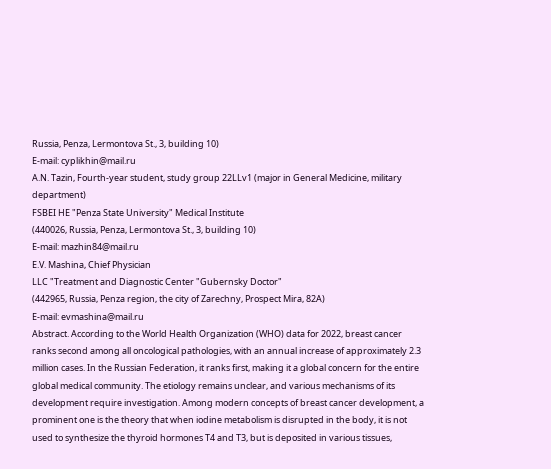Russia, Penza, Lermontova St., 3, building 10)
E-mail: cyplikhin@mail.ru
A.N. Tazin, Fourth-year student, study group 22LLv1 (major in General Medicine, military department)
FSBEI HE "Penza State University" Medical Institute
(440026, Russia, Penza, Lermontova St., 3, building 10)
E-mail: mazhin84@mail.ru
E.V. Mashina, Chief Physician
LLC "Treatment and Diagnostic Center "Gubernsky Doctor"
(442965, Russia, Penza region, the city of Zarechny, Prospect Mira, 82A)
E-mail: evmashina@mail.ru
Abstract. According to the World Health Organization (WHO) data for 2022, breast cancer ranks second among all oncological pathologies, with an annual increase of approximately 2.3 million cases. In the Russian Federation, it ranks first, making it a global concern for the entire global medical community. The etiology remains unclear, and various mechanisms of its development require investigation. Among modern concepts of breast cancer development, a prominent one is the theory that when iodine metabolism is disrupted in the body, it is not used to synthesize the thyroid hormones T4 and T3, but is deposited in various tissues,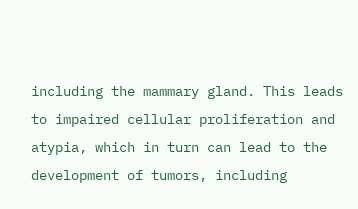including the mammary gland. This leads to impaired cellular proliferation and atypia, which in turn can lead to the development of tumors, including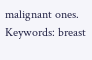malignant ones.
Keywords: breast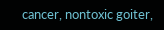cancer, nontoxic goiter,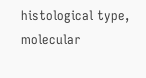histological type, molecular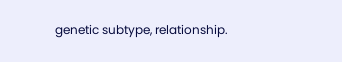genetic subtype, relationship.